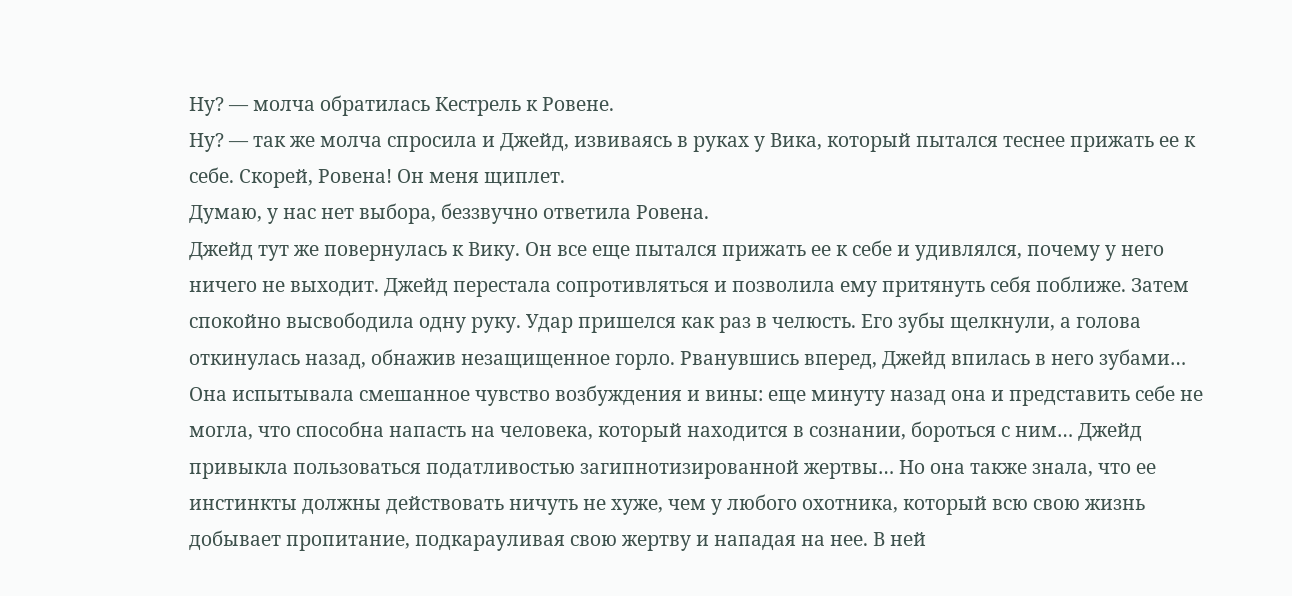Ну? — молча обратилась Кестрель к Ровене.
Ну? — так же молча спросила и Джейд, извиваясь в руках у Вика, который пытался теснее прижать ее к себе. Скорей, Ровена! Он меня щиплет.
Думаю, у нас нет выбора, беззвучно ответила Ровена.
Джейд тут же повернулась к Вику. Он все еще пытался прижать ее к себе и удивлялся, почему у него ничего не выходит. Джейд перестала сопротивляться и позволила ему притянуть себя поближе. Затем спокойно высвободила одну руку. Удар пришелся как раз в челюсть. Его зубы щелкнули, а голова откинулась назад, обнажив незащищенное горло. Рванувшись вперед, Джейд впилась в него зубами…
Она испытывала смешанное чувство возбуждения и вины: еще минуту назад она и представить себе не могла, что способна напасть на человека, который находится в сознании, бороться с ним… Джейд привыкла пользоваться податливостью загипнотизированной жертвы… Но она также знала, что ее инстинкты должны действовать ничуть не хуже, чем у любого охотника, который всю свою жизнь добывает пропитание, подкарауливая свою жертву и нападая на нее. В ней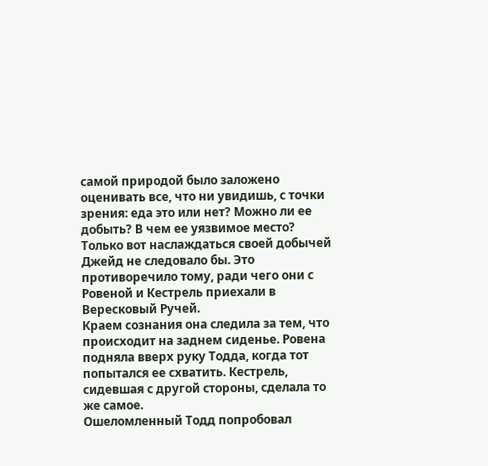самой природой было заложено оценивать все, что ни увидишь, с точки зрения: еда это или нет? Можно ли ее добыть? В чем ее уязвимое место?
Только вот наслаждаться своей добычей Джейд не следовало бы. Это противоречило тому, ради чего они с Ровеной и Кестрель приехали в Вересковый Ручей.
Краем сознания она следила за тем, что происходит на заднем сиденье. Ровена подняла вверх руку Тодда, когда тот попытался ее схватить. Кестрель, сидевшая с другой стороны, сделала то же самое.
Ошеломленный Тодд попробовал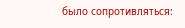было сопротивляться: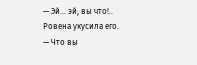— Эй… эй, вы что!..
Ровена укусила его.
— Что вы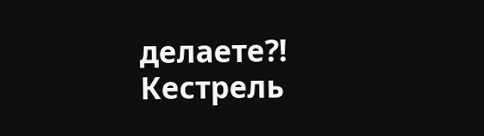делаете?!
Кестрель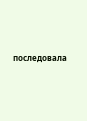последовала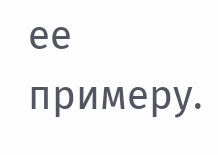ее примеру.